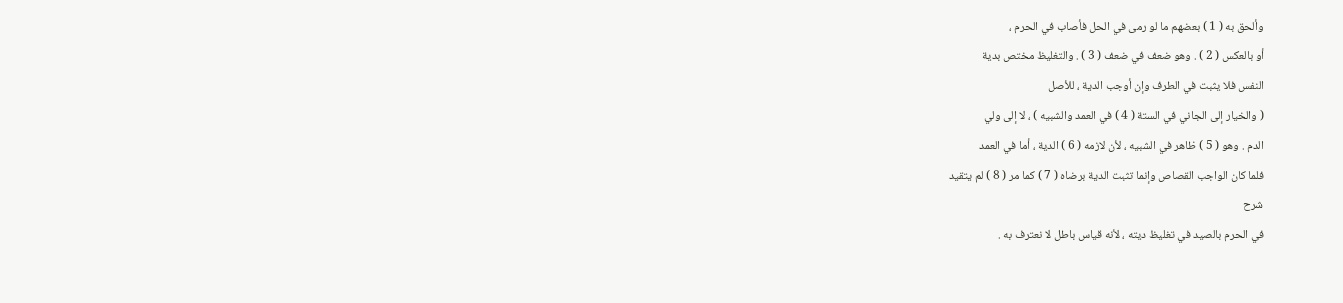وألحق به ( 1 ) بعضهم ما لو رمى في الحل فأصاب في الحرم ،
أو بالعكس ( 2 ) . وهو ضعف في ضعف ( 3 ) . والتغليظ مختص بدية
النفس فلا يثبت في الطرف وإن أوجب الدية ، للأصل
( والخيار إلى الجاني في الستة ( 4 ) في العمد والشبيه ) ، لا إلى ولي
الدم . وهو ( 5 ) ظاهر في الشبيه ، لأن لازمه ( 6 ) الدية ، أما في العمد
فلما كان الواجب القصاص وإنما تثبت الدية برضاه ( 7 ) كما مر ( 8 ) لم يتقيد
شرح
في الحرم بالصيد في تغليظ ديته ، لأنه قياس باطل لا نعترف به .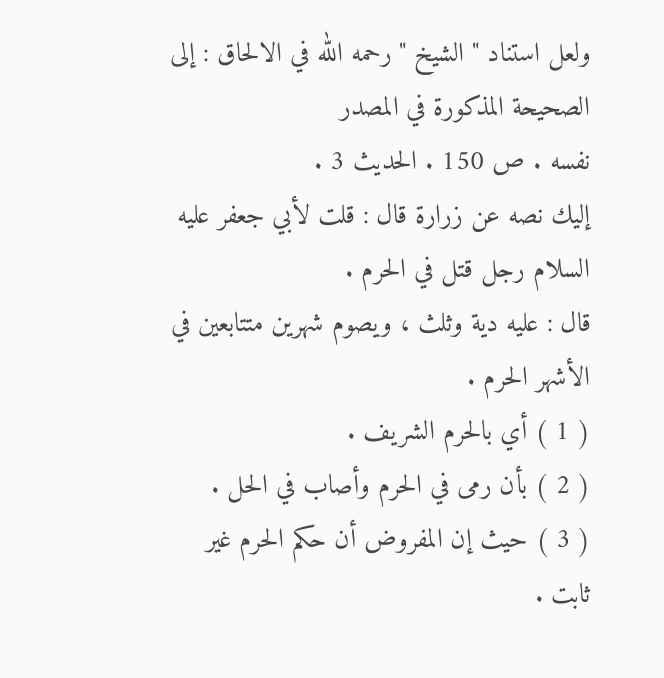ولعل استناد " الشيخ " رحمه الله في الالحاق : إلى الصحيحة المذكورة في المصدر
نفسه . ص 150 . الحديث 3 .
إليك نصه عن زرارة قال : قلت لأبي جعفر عليه السلام رجل قتل في الحرم .
قال : عليه دية وثلث ، ويصوم شهرين متتابعين في الأشهر الحرم .
( 1 ) أي بالحرم الشريف .
( 2 ) بأن رمى في الحرم وأصاب في الحل .
( 3 ) حيث إن المفروض أن حكم الحرم غير ثابت .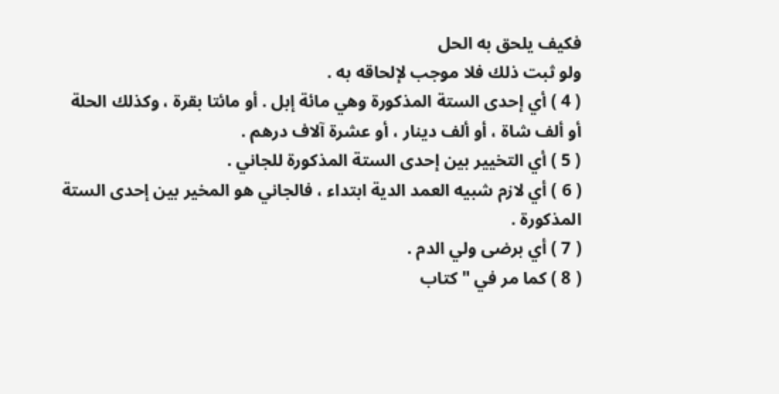فكيف يلحق به الحل
ولو ثبت ذلك فلا موجب لإلحاقه به .
( 4 ) أي إحدى الستة المذكورة وهي مائة إبل . أو مائتا بقرة ، وكذلك الحلة
أو ألف شاة ، أو ألف دينار ، أو عشرة آلاف درهم .
( 5 ) أي التخيير بين إحدى الستة المذكورة للجاني .
( 6 ) أي لازم شبيه العمد الدية ابتداء ، فالجاني هو المخير بين إحدى الستة
المذكورة .
( 7 ) أي برضى ولي الدم .
( 8 ) كما مر في " كتاب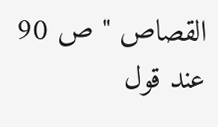القصاص " ص 90 عند قول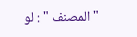" المصنف " : لو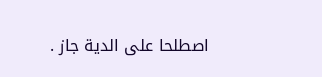اصطلحا على الدية جاز .